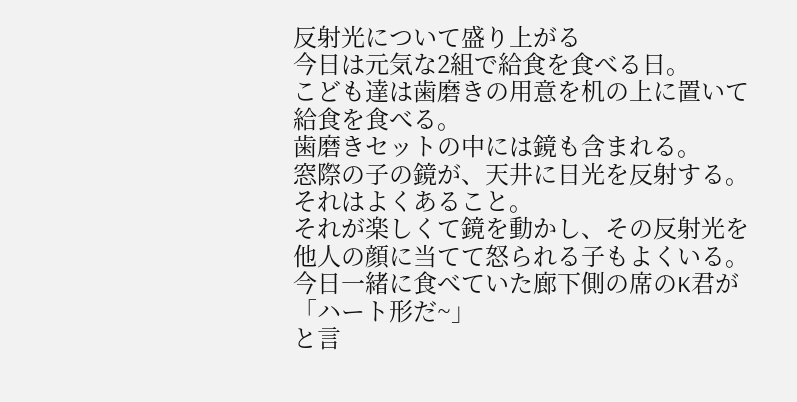反射光について盛り上がる
今日は元気な2組で給食を食べる日。
こども達は歯磨きの用意を机の上に置いて給食を食べる。
歯磨きセットの中には鏡も含まれる。
窓際の子の鏡が、天井に日光を反射する。
それはよくあること。
それが楽しくて鏡を動かし、その反射光を他人の顔に当てて怒られる子もよくいる。
今日一緒に食べていた廊下側の席のK君が
「ハート形だ~」
と言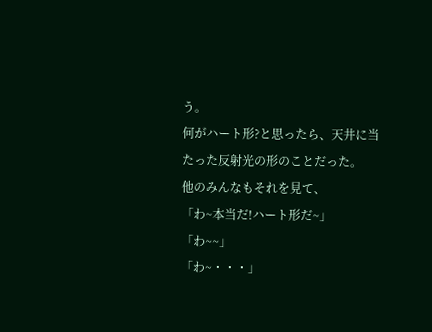う。
何がハート形?と思ったら、天井に当たった反射光の形のことだった。
他のみんなもそれを見て、
「わ~本当だ!ハート形だ~」
「わ~~」
「わ~・・・」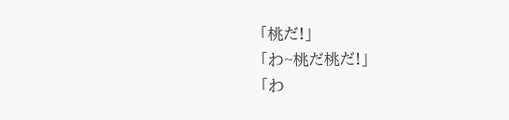「桃だ!」
「わ~桃だ桃だ!」
「わ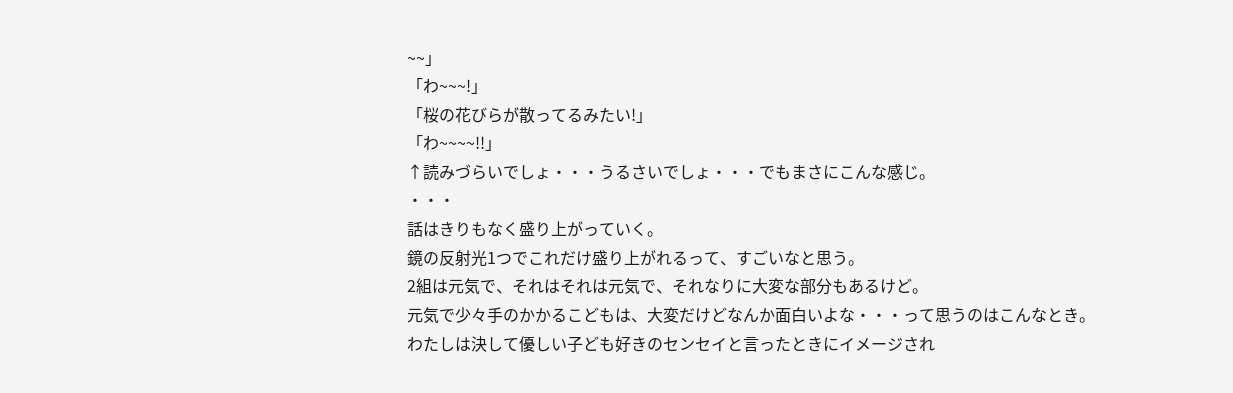~~」
「わ~~~!」
「桜の花びらが散ってるみたい!」
「わ~~~~!!」
↑読みづらいでしょ・・・うるさいでしょ・・・でもまさにこんな感じ。
・・・
話はきりもなく盛り上がっていく。
鏡の反射光1つでこれだけ盛り上がれるって、すごいなと思う。
2組は元気で、それはそれは元気で、それなりに大変な部分もあるけど。
元気で少々手のかかるこどもは、大変だけどなんか面白いよな・・・って思うのはこんなとき。
わたしは決して優しい子ども好きのセンセイと言ったときにイメージされ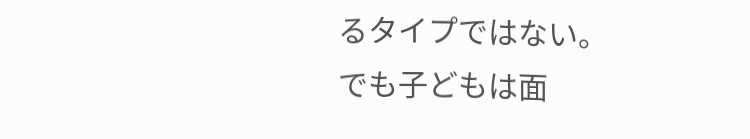るタイプではない。
でも子どもは面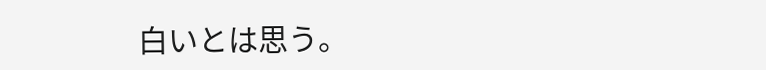白いとは思う。